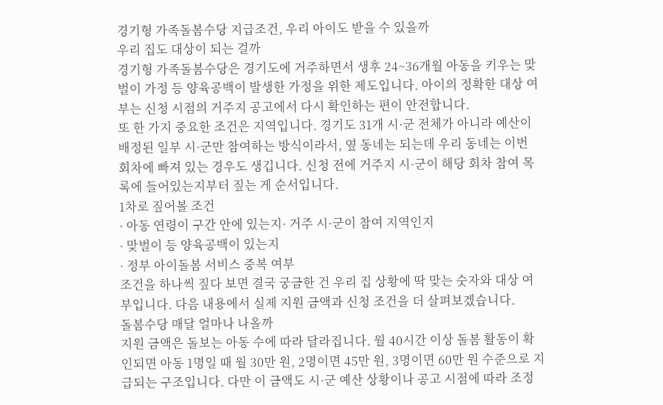경기형 가족돌봄수당 지급조건, 우리 아이도 받을 수 있을까
우리 집도 대상이 되는 걸까
경기형 가족돌봄수당은 경기도에 거주하면서 생후 24~36개월 아동을 키우는 맞벌이 가정 등 양육공백이 발생한 가정을 위한 제도입니다. 아이의 정확한 대상 여부는 신청 시점의 거주지 공고에서 다시 확인하는 편이 안전합니다.
또 한 가지 중요한 조건은 지역입니다. 경기도 31개 시·군 전체가 아니라 예산이 배정된 일부 시·군만 참여하는 방식이라서, 옆 동네는 되는데 우리 동네는 이번 회차에 빠져 있는 경우도 생깁니다. 신청 전에 거주지 시·군이 해당 회차 참여 목록에 들어있는지부터 짚는 게 순서입니다.
1차로 짚어볼 조건
· 아동 연령이 구간 안에 있는지· 거주 시·군이 참여 지역인지
· 맞벌이 등 양육공백이 있는지
· 정부 아이돌봄 서비스 중복 여부
조건을 하나씩 짚다 보면 결국 궁금한 건 우리 집 상황에 딱 맞는 숫자와 대상 여부입니다. 다음 내용에서 실제 지원 금액과 신청 조건을 더 살펴보겠습니다.
돌봄수당 매달 얼마나 나올까
지원 금액은 돌보는 아동 수에 따라 달라집니다. 월 40시간 이상 돌봄 활동이 확인되면 아동 1명일 때 월 30만 원, 2명이면 45만 원, 3명이면 60만 원 수준으로 지급되는 구조입니다. 다만 이 금액도 시·군 예산 상황이나 공고 시점에 따라 조정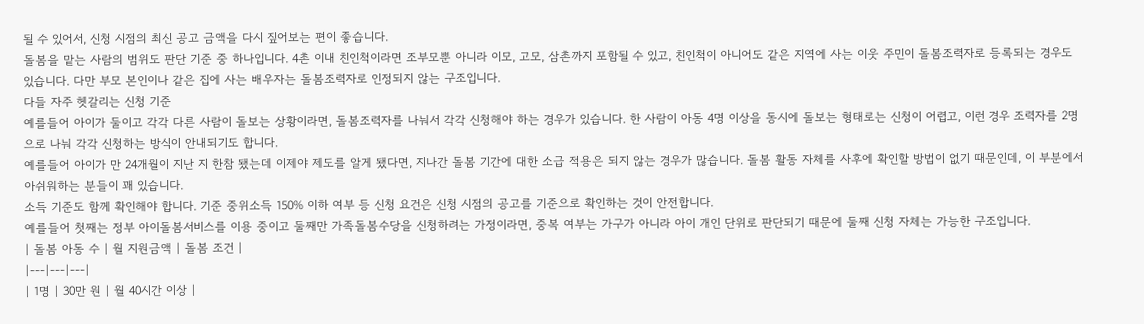될 수 있어서, 신청 시점의 최신 공고 금액을 다시 짚어보는 편이 좋습니다.
돌봄을 맡는 사람의 범위도 판단 기준 중 하나입니다. 4촌 이내 친인척이라면 조부모뿐 아니라 이모, 고모, 삼촌까지 포함될 수 있고, 친인척이 아니어도 같은 지역에 사는 이웃 주민이 돌봄조력자로 등록되는 경우도 있습니다. 다만 부모 본인이나 같은 집에 사는 배우자는 돌봄조력자로 인정되지 않는 구조입니다.
다들 자주 헷갈리는 신청 기준
예를들어 아이가 둘이고 각각 다른 사람이 돌보는 상황이라면, 돌봄조력자를 나눠서 각각 신청해야 하는 경우가 있습니다. 한 사람이 아동 4명 이상을 동시에 돌보는 형태로는 신청이 어렵고, 이런 경우 조력자를 2명으로 나눠 각각 신청하는 방식이 안내되기도 합니다.
예를들어 아이가 만 24개월이 지난 지 한참 됐는데 이제야 제도를 알게 됐다면, 지나간 돌봄 기간에 대한 소급 적용은 되지 않는 경우가 많습니다. 돌봄 활동 자체를 사후에 확인할 방법이 없기 때문인데, 이 부분에서 아쉬워하는 분들이 꽤 있습니다.
소득 기준도 함께 확인해야 합니다. 기준 중위소득 150% 이하 여부 등 신청 요건은 신청 시점의 공고를 기준으로 확인하는 것이 안전합니다.
예를들어 첫째는 정부 아이돌봄서비스를 이용 중이고 둘째만 가족돌봄수당을 신청하려는 가정이라면, 중복 여부는 가구가 아니라 아이 개인 단위로 판단되기 때문에 둘째 신청 자체는 가능한 구조입니다.
| 돌봄 아동 수 | 월 지원금액 | 돌봄 조건 |
|---|---|---|
| 1명 | 30만 원 | 월 40시간 이상 |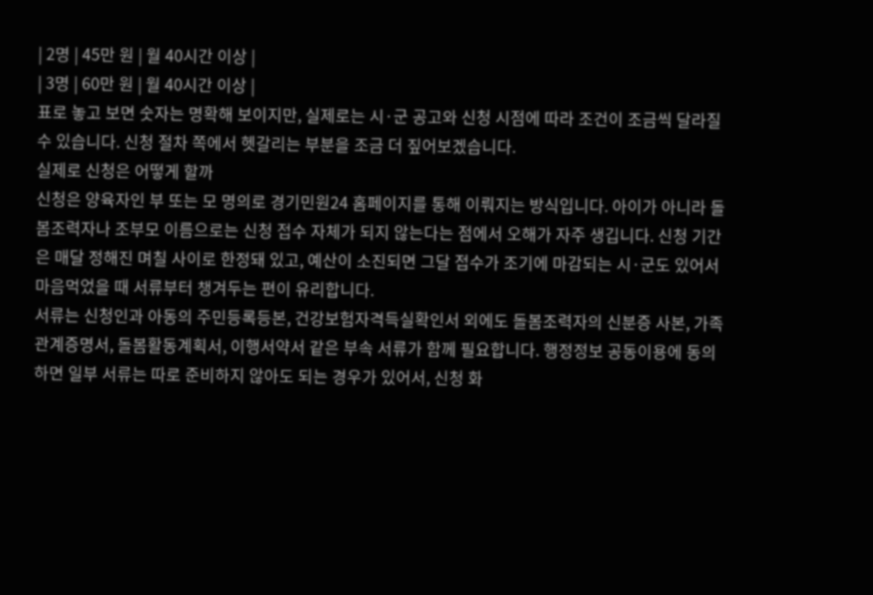| 2명 | 45만 원 | 월 40시간 이상 |
| 3명 | 60만 원 | 월 40시간 이상 |
표로 놓고 보면 숫자는 명확해 보이지만, 실제로는 시·군 공고와 신청 시점에 따라 조건이 조금씩 달라질 수 있습니다. 신청 절차 쪽에서 헷갈리는 부분을 조금 더 짚어보겠습니다.
실제로 신청은 어떻게 할까
신청은 양육자인 부 또는 모 명의로 경기민원24 홈페이지를 통해 이뤄지는 방식입니다. 아이가 아니라 돌봄조력자나 조부모 이름으로는 신청 접수 자체가 되지 않는다는 점에서 오해가 자주 생깁니다. 신청 기간은 매달 정해진 며칠 사이로 한정돼 있고, 예산이 소진되면 그달 접수가 조기에 마감되는 시·군도 있어서 마음먹었을 때 서류부터 챙겨두는 편이 유리합니다.
서류는 신청인과 아동의 주민등록등본, 건강보험자격득실확인서 외에도 돌봄조력자의 신분증 사본, 가족관계증명서, 돌봄활동계획서, 이행서약서 같은 부속 서류가 함께 필요합니다. 행정정보 공동이용에 동의하면 일부 서류는 따로 준비하지 않아도 되는 경우가 있어서, 신청 화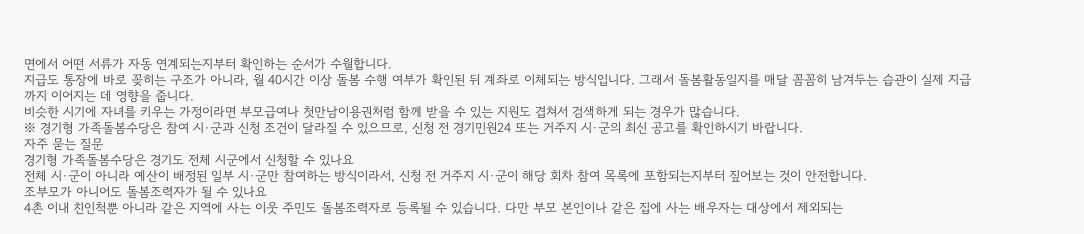면에서 어떤 서류가 자동 연계되는지부터 확인하는 순서가 수월합니다.
지급도 통장에 바로 꽂히는 구조가 아니라, 월 40시간 이상 돌봄 수행 여부가 확인된 뒤 계좌로 이체되는 방식입니다. 그래서 돌봄활동일지를 매달 꼼꼼히 남겨두는 습관이 실제 지급까지 이어지는 데 영향을 줍니다.
비슷한 시기에 자녀를 키우는 가정이라면 부모급여나 첫만남이용권처럼 함께 받을 수 있는 지원도 겹쳐서 검색하게 되는 경우가 많습니다.
※ 경기형 가족돌봄수당은 참여 시·군과 신청 조건이 달라질 수 있으므로, 신청 전 경기민원24 또는 거주지 시·군의 최신 공고를 확인하시기 바랍니다.
자주 묻는 질문
경기형 가족돌봄수당은 경기도 전체 시군에서 신청할 수 있나요
전체 시·군이 아니라 예산이 배정된 일부 시·군만 참여하는 방식이라서, 신청 전 거주지 시·군이 해당 회차 참여 목록에 포함되는지부터 짚어보는 것이 안전합니다.
조부모가 아니어도 돌봄조력자가 될 수 있나요
4촌 이내 친인척뿐 아니라 같은 지역에 사는 이웃 주민도 돌봄조력자로 등록될 수 있습니다. 다만 부모 본인이나 같은 집에 사는 배우자는 대상에서 제외되는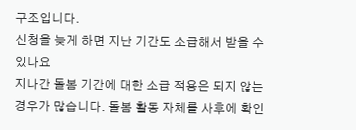구조입니다.
신청을 늦게 하면 지난 기간도 소급해서 받을 수 있나요
지나간 돌봄 기간에 대한 소급 적용은 되지 않는 경우가 많습니다. 돌봄 활동 자체를 사후에 확인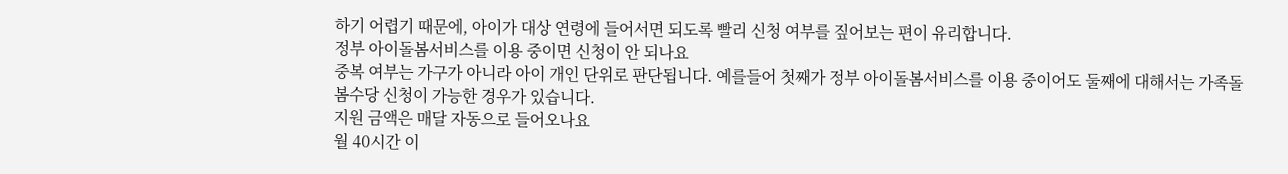하기 어렵기 때문에, 아이가 대상 연령에 들어서면 되도록 빨리 신청 여부를 짚어보는 편이 유리합니다.
정부 아이돌봄서비스를 이용 중이면 신청이 안 되나요
중복 여부는 가구가 아니라 아이 개인 단위로 판단됩니다. 예를들어 첫째가 정부 아이돌봄서비스를 이용 중이어도 둘째에 대해서는 가족돌봄수당 신청이 가능한 경우가 있습니다.
지원 금액은 매달 자동으로 들어오나요
월 40시간 이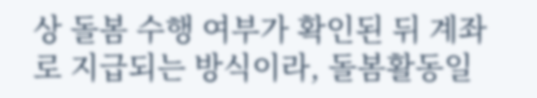상 돌봄 수행 여부가 확인된 뒤 계좌로 지급되는 방식이라, 돌봄활동일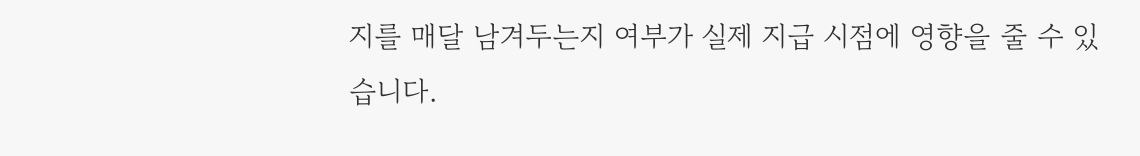지를 매달 남겨두는지 여부가 실제 지급 시점에 영향을 줄 수 있습니다.